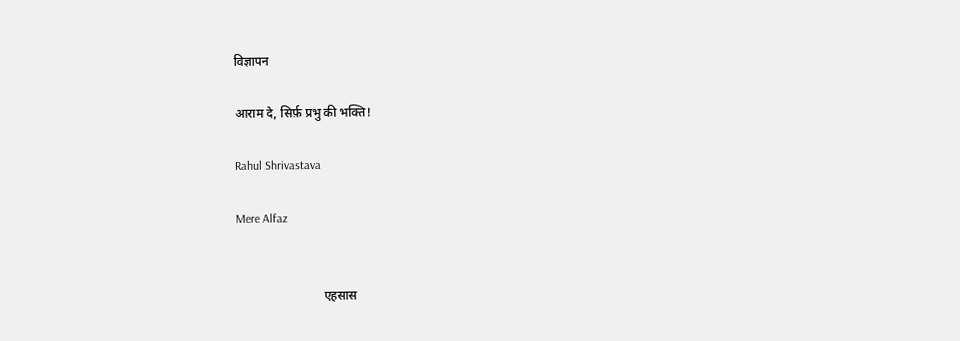विज्ञापन

आराम दे, सिर्फ़ प्रभु की भक्ति!

Rahul Shrivastava

Mere Alfaz


                            एहसास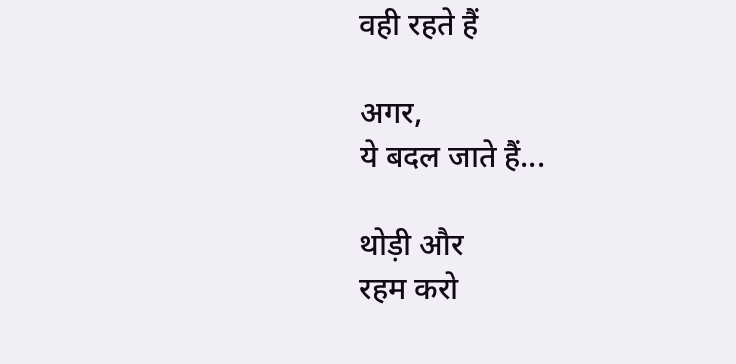वही रहते हैं

अगर,
ये बदल जाते हैं...

थोड़ी और
रहम करो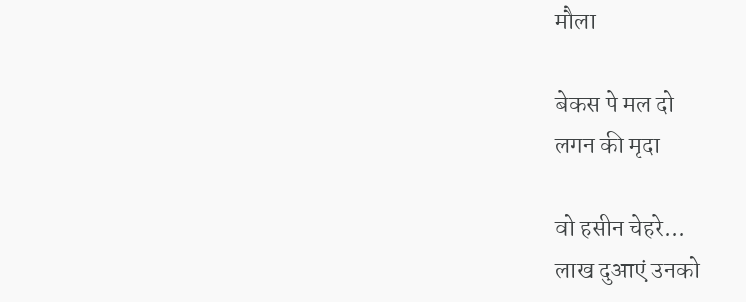मौला

बेकस पे मल दो
लगन की मृदा

वो हसीन चेहरे...
लाख दुआएं उनको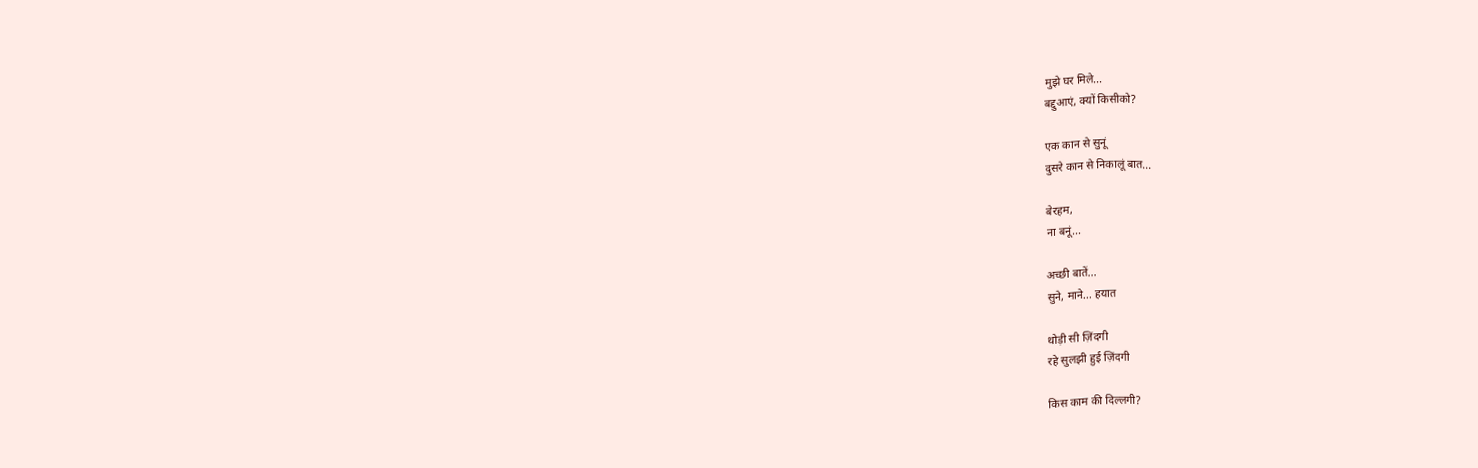मुझे घर मिले...
बद्दुआएं, क्यों किसीको?

एक कान से सुनूं
दुसरे कान से निकालूं बात...

बेरहम,
ना बनूं...

अच्छी बातें...
सुने, माने... हयात

थोड़ी सी ज़िंदगी
रहे सुलझी हुई ज़िंदगी

किस काम की दिल्लगी?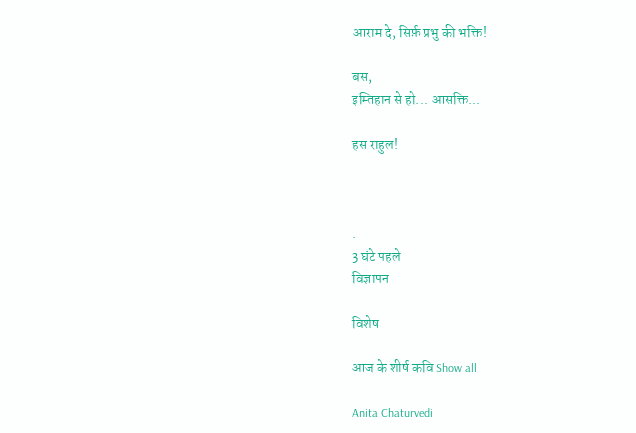आराम दे, सिर्फ़ प्रभु की भक्ति!

बस,
इम्तिहान से हो... आसक्ति...

हस राहुल!



.
3 घंटे पहले
विज्ञापन

विशेष

आज के शीर्ष कवि Show all

Anita Chaturvedi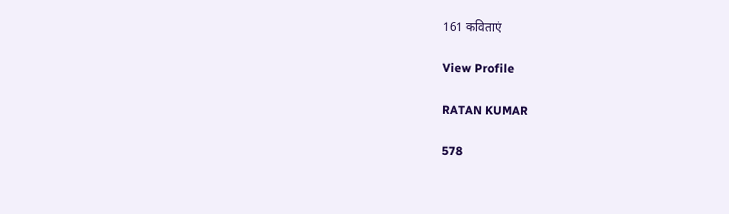161 कविताएं

View Profile

RATAN KUMAR

578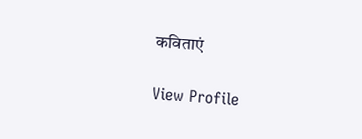कविताएं

View Profile